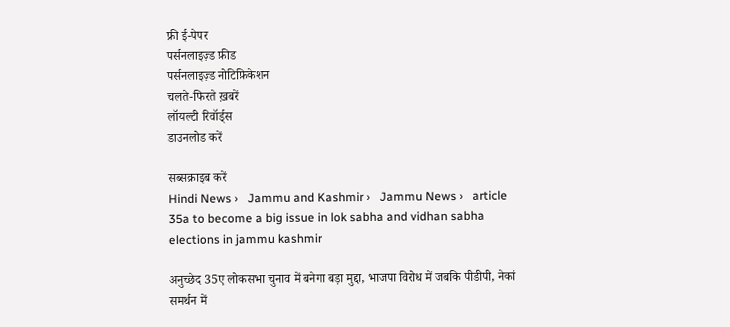फ्री ई-पेपर
पर्सनलाइज़्ड फ़ीड
पर्सनलाइज़्ड नोटिफ़िकेशन
चलते-फिरते ख़बरें
लॉयल्टी रिवॉर्ड्स
डाउनलोड करें

सब्सक्राइब करें
Hindi News ›   Jammu and Kashmir ›   Jammu News ›   article 35a to become a big issue in lok sabha and vidhan sabha elections in jammu kashmir

अनुच्छेद 35ए लोकसभा चुनाव में बनेगा बड़ा मुद्दा, भाजपा विरोध में जबकि पीडीपी, नेकां समर्थन में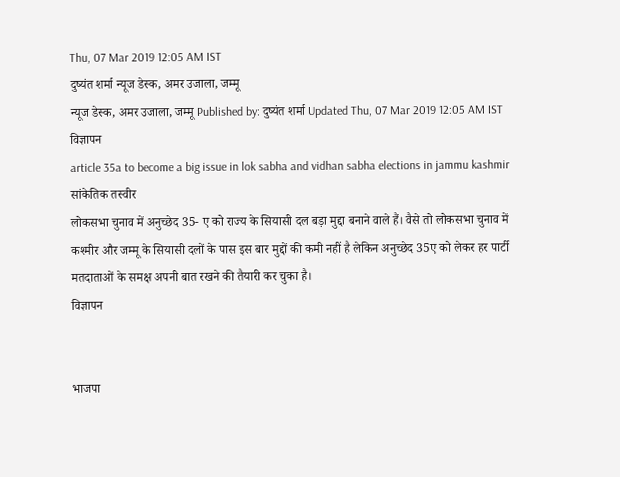Thu, 07 Mar 2019 12:05 AM IST
दुष्यंत शर्मा न्यूज डेस्क, अमर उजाला, जम्मू
न्यूज डेस्क, अमर उजाला, जम्मू Published by: दुष्यंत शर्मा Updated Thu, 07 Mar 2019 12:05 AM IST
विज्ञापन
article 35a to become a big issue in lok sabha and vidhan sabha elections in jammu kashmir
सांकेतिक तस्वीर
लोकसभा चुनाव में अनुच्छेद 35- ए को राज्य के सियासी दल बड़ा मुद्दा बनाने वाले हैं। वैसे तो लोकसभा चुनाव में कश्मीर और जम्मू के सियासी दलों के पास इस बार मुद्दों की कमी नहीं है लेकिन अनुच्छेद 35ए को लेकर हर पार्टी मतदाताओं के समक्ष अपनी बात रखने की तैयारी कर चुका है।
विज्ञापन


भाजपा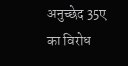अनुच्छेद 35ए का विरोध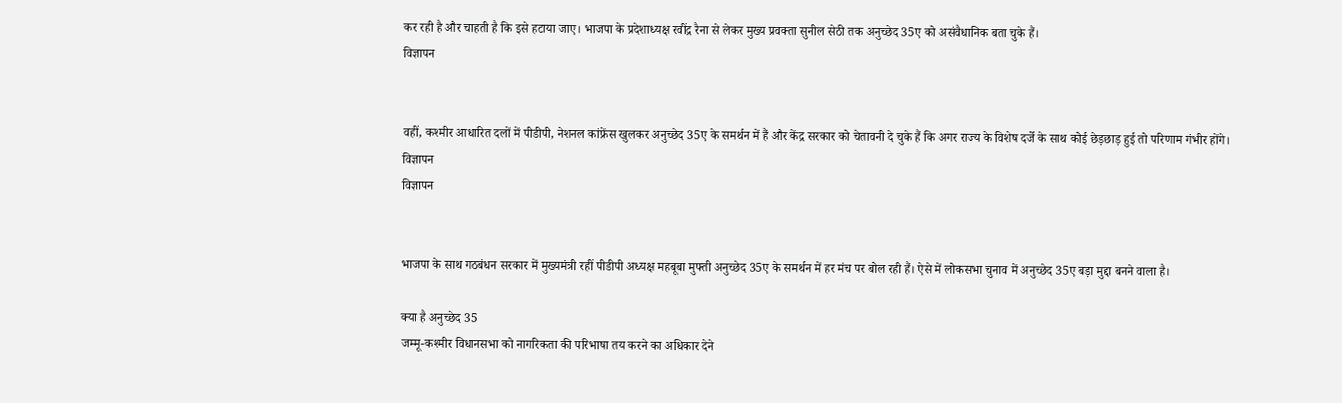कर रही है और चाहती है कि इसे हटाया जाए। भाजपा के प्रदेशाध्यक्ष रवींद्र रैना से लेकर मुख्य प्रवक्ता सुनील सेठी तक अनुच्छेद 35ए को असंवैधानिक बता चुके हैं।
विज्ञापन


वहीं, कश्मीर आधारित दलों में पीडीपी, नेशनल कांफ्रेंस खुलकर अनुच्छेद 35ए के समर्थन में हैं और केंद्र सरकार को चेतावनी दे चुके हैं कि अगर राज्य के विशेष दर्जे के साथ कोई छेड़छाड़ हुई तो परिणाम गंभीर होंगे।
विज्ञापन
विज्ञापन


भाजपा के साथ गठबंधन सरकार में मुख्यमंत्री रहीं पीडीपी अध्यक्ष महबूबा मुफ्ती अनुच्छेद 35ए के समर्थन में हर मंच पर बोल रही हैं। ऐसे में लोकसभा चुनाव में अनुच्छेद 35ए बड़ा मुद्दा बनने वाला है।

क्या है अनुच्छेद 35
जम्मू-कश्मीर विधानसभा को नागरिकता की परिभाषा तय करने का अधिकार देने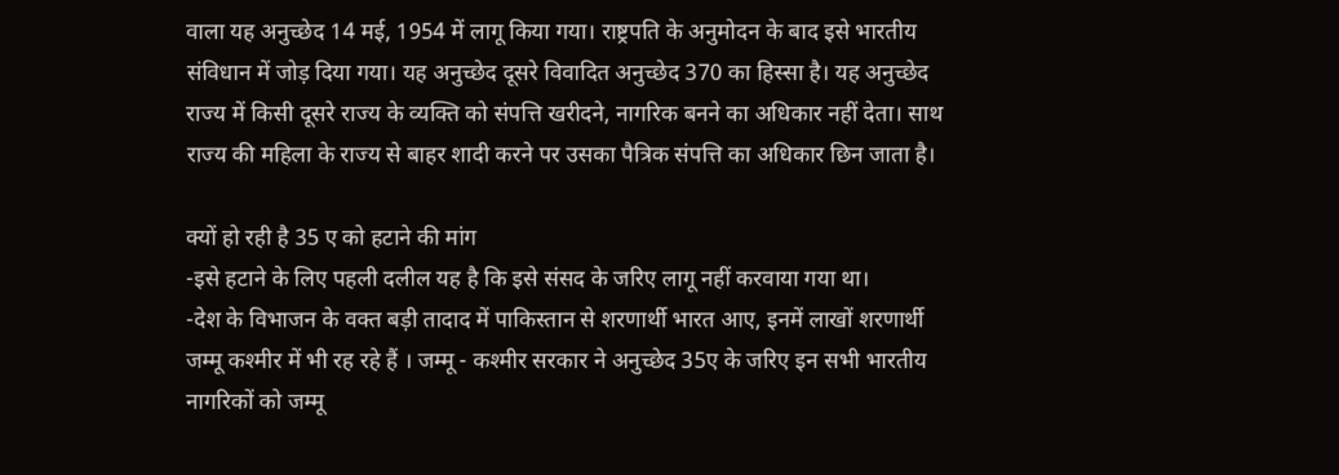वाला यह अनुच्छेद 14 मई, 1954 में लागू किया गया। राष्ट्रपति के अनुमोदन के बाद इसे भारतीय संविधान में जोड़ दिया गया। यह अनुच्छेद दूसरे विवादित अनुच्छेद 370 का हिस्सा है। यह अनुच्छेद राज्य में किसी दूसरे राज्य के व्यक्ति को संपत्ति खरीदने, नागरिक बनने का अधिकार नहीं देता। साथ राज्य की महिला के राज्य से बाहर शादी करने पर उसका पैत्रिक संपत्ति का अधिकार छिन जाता है।

क्यों हो रही है 35 ए को हटाने की मांग
-इसे हटाने के लिए पहली दलील यह है कि इसे संसद के जरिए लागू नहीं करवाया गया था।
-देश के विभाजन के वक्त बड़ी तादाद में पाकिस्तान से शरणार्थी भारत आए, इनमें लाखों शरणार्थी जम्मू कश्मीर में भी रह रहे हैं । जम्मू - कश्मीर सरकार ने अनुच्छेद 35ए के जरिए इन सभी भारतीय नागरिकों को जम्मू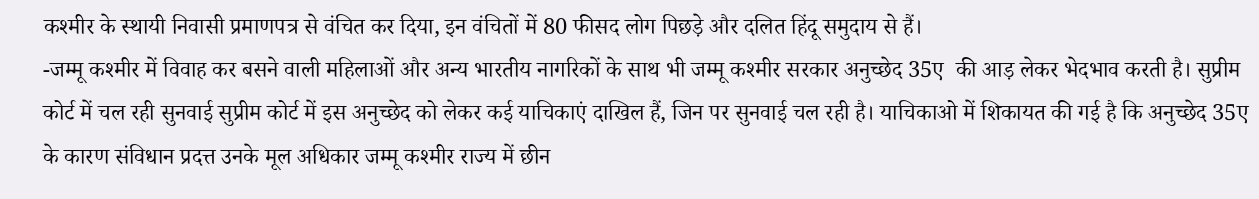कश्मीर के स्थायी निवासी प्रमाणपत्र से वंचित कर दिया, इन वंचितों में 80 फीसद लोग पिछड़े और दलित हिंदू समुदाय से हैं।
-जम्मू कश्मीर में विवाह कर बसने वाली महिलाओं और अन्य भारतीय नागरिकों के साथ भी जम्मू कश्मीर सरकार अनुच्छेद 35ए  की आड़ लेकर भेदभाव करती है। सुप्रीम कोर्ट में चल रही सुनवाई सुप्रीम कोर्ट में इस अनुच्छेद को लेकर कई याचिकाएं दाखिल हैं, जिन पर सुनवाई चल रही है। याचिकाओ में शिकायत की गई है कि अनुच्छेद 35ए के कारण संविधान प्रदत्त उनके मूल अधिकार जम्मू कश्मीर राज्य में छीन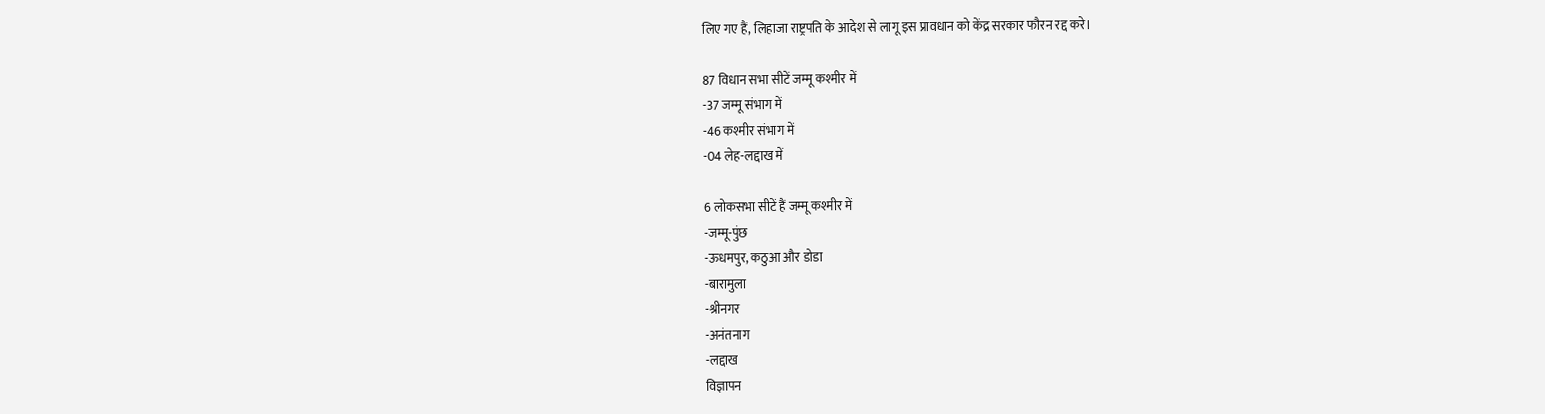लिए गए हैं, लिहाजा राष्ट्रपति के आदेश से लागू इस प्रावधान को केंद्र सरकार फौरन रद्द करे।

87 विधान सभा सीटें जम्मू कश्मीर में
-37 जम्मू संभाग में
-46 कश्मीर संभाग में
-04 लेह-लद्दाख में

6 लोकसभा सीटें हैं जम्मू कश्मीर में
-जम्मू-पुंछ
-ऊधमपुर, कठुआ और डोडा
-बारामुला
-श्रीनगर
-अनंतनाग
-लद्दाख
विज्ञापन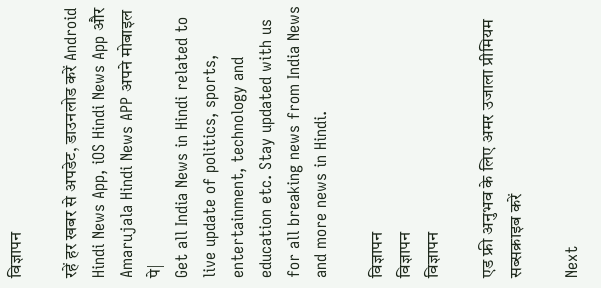विज्ञापन

रहें हर खबर से अपडेट, डाउनलोड करें Android Hindi News App, iOS Hindi News App और Amarujala Hindi News APP अपने मोबाइल पे|
Get all India News in Hindi related to live update of politics, sports, entertainment, technology and education etc. Stay updated with us for all breaking news from India News and more news in Hindi.

विज्ञापन
विज्ञापन
विज्ञापन

एड फ्री अनुभव के लिए अमर उजाला प्रीमियम सब्सक्राइब करें

Next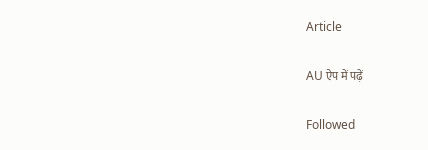Article

AU ऐप में पढ़ें

Followed